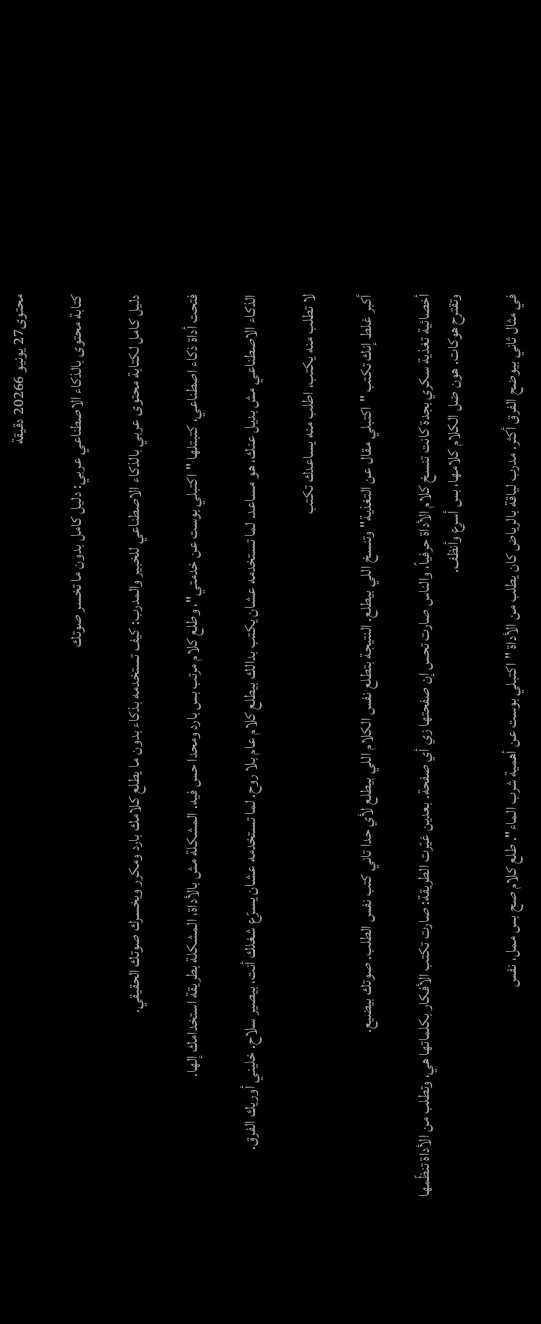محتوى27 يونيو 20266 دقيقة

كتابة محتوى بالذكاء الاصطناعي عربي: دليل كامل بدون ما تخسر صوتك

دليل كامل لكتابة محتوى عربي بالذكاء الاصطناعي للخبير والمدرب: كيف تستخدمه بذكاء بدون ما يطلع كلامك بارد ومكرر ويخسرك صوتك الحقيقي.

فتحت أداة ذكاء اصطناعي، كتبتلها "اكتبلي بوست عن خدمتي"، وطلع كلام مرتب بس بارد ومحدا حس فيه. المشكلة مش بالأداة، المشكلة بطريقة استخدامك إلها.

الذكاء الاصطناعي مش بديل عنك، هو مساعد. لما تستخدمه عشان يكتب بدالك بيطلع كلام عام بلا روح. لما تستخدمه عشان يسرّع شغلك أنت، بيصير سلاح. خليني أوريك الفرق.

لا تطلب منه يكتب، اطلب منه يساعدك تكتب

أكبر غلط إنك تكتب "اكتبلي مقال عن التغذية" وتنسخ اللي بيطلع. النتيجة بتطلع نفس الكلام اللي بيطلع لأي حدا تاني كتب نفس الطلب. صوتك بيضيع.

أخصائية تغذية سكري بجدة كانت تنسخ كلام الأداة حرفياً، والناس صارت تحس إن صفحتها زي أي صفحة. بعدين غيّرت الطريقة: صارت تكتب الأفكار بكلماتها هي، وتطلب من الأداة تنظّمها وتقترح هوكات. هون ضل الكلام كلامها، بس أسرع وأنظف.

في مثال ثاني بيوضح الفرق أكثر. مدرب لياقة بالرياض كان يطلب من الأداة "اكتبلي بوست عن أهمية شرب الماء". طلع كلام صح بس ممل، نفس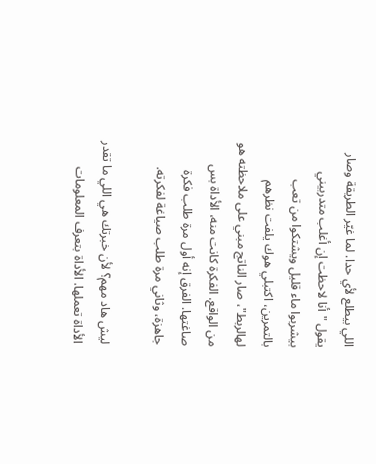اللي بيطلع لأي حدا. لما غيّر الطريقة وصار يقول "أنا لاحظت إن أغلب متدربيني بيشربوا ماء قليل ويشتكوا من تعب بالتمرين، اكتبلي هوك يلفت نظرهم لهالربط"، صار الناتج مبني على ملاحظته هو من الواقع. الفكرة كانت منه، الأداة بس صاغتها. الفرق إنه أول مرة طلب فكرة جاهزة، وثاني مرة طلب صياغة لفكرته.

ليش هاد مهم؟ لأن خبرتك هي اللي ما تقدر الأداة تعملها. الأداة بتعرف المعلومات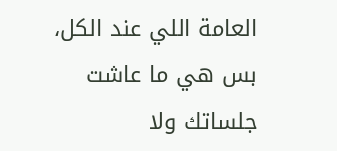العامة اللي عند الكل، بس هي ما عاشت جلساتك ولا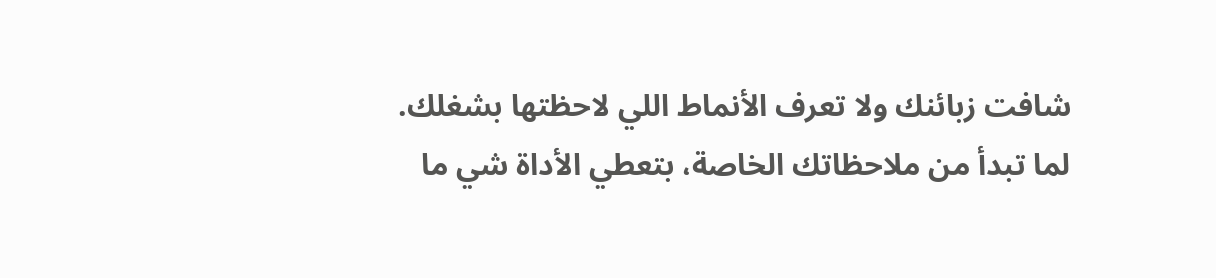شافت زبائنك ولا تعرف الأنماط اللي لاحظتها بشغلك. لما تبدأ من ملاحظاتك الخاصة، بتعطي الأداة شي ما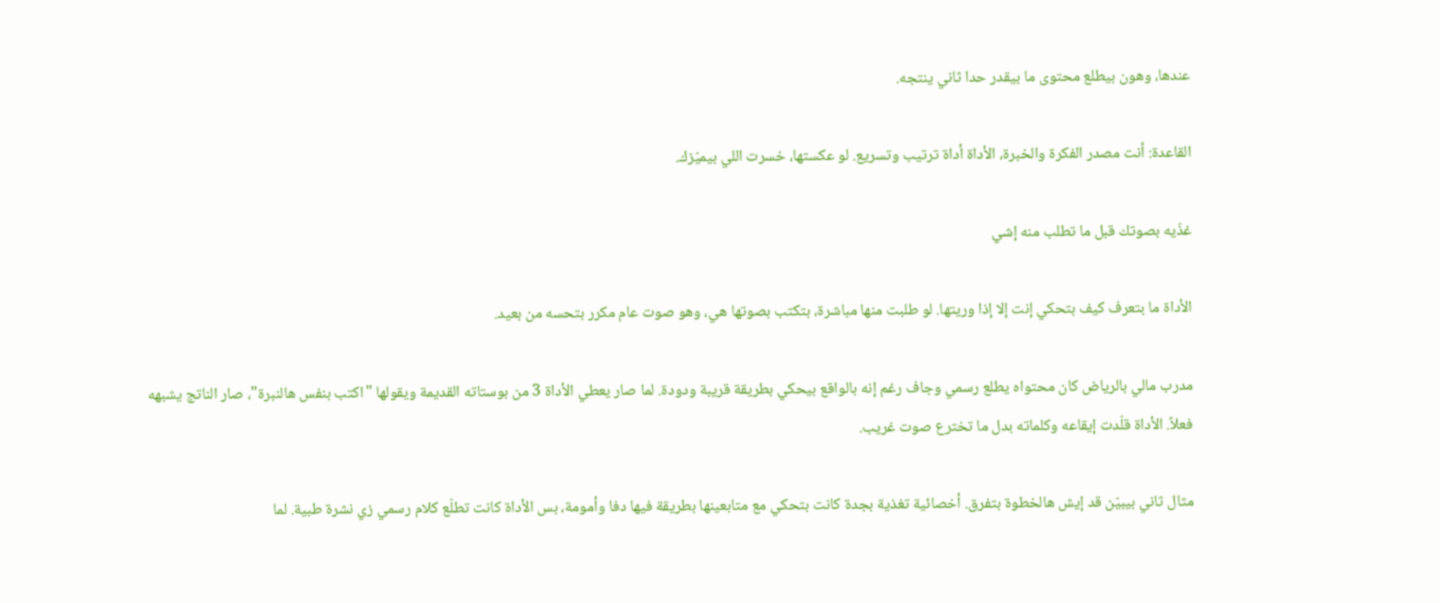عندها، وهون بيطلع محتوى ما بيقدر حدا ثاني ينتجه.

القاعدة: أنت مصدر الفكرة والخبرة، الأداة أداة ترتيب وتسريع. لو عكستها، خسرت اللي بيميّزك.

غذّيه بصوتك قبل ما تطلب منه إشي

الأداة ما بتعرف كيف بتحكي إنت إلا إذا وريتها. لو طلبت منها مباشرة، بتكتب بصوتها هي، وهو صوت عام مكرر بتحسه من بعيد.

مدرب مالي بالرياض كان محتواه يطلع رسمي وجاف رغم إنه بالواقع بيحكي بطريقة قريبة ودودة. لما صار يعطي الأداة 3 من بوستاته القديمة ويقولها "اكتب بنفس هالنبرة"، صار الناتج يشبهه فعلاً. الأداة قلّدت إيقاعه وكلماته بدل ما تخترع صوت غريب.

مثال ثاني بيبيّن قد إيش هالخطوة بتفرق. أخصائية تغذية بجدة كانت بتحكي مع متابعينها بطريقة فيها دفا وأمومة، بس الأداة كانت تطلّع كلام رسمي زي نشرة طبية. لما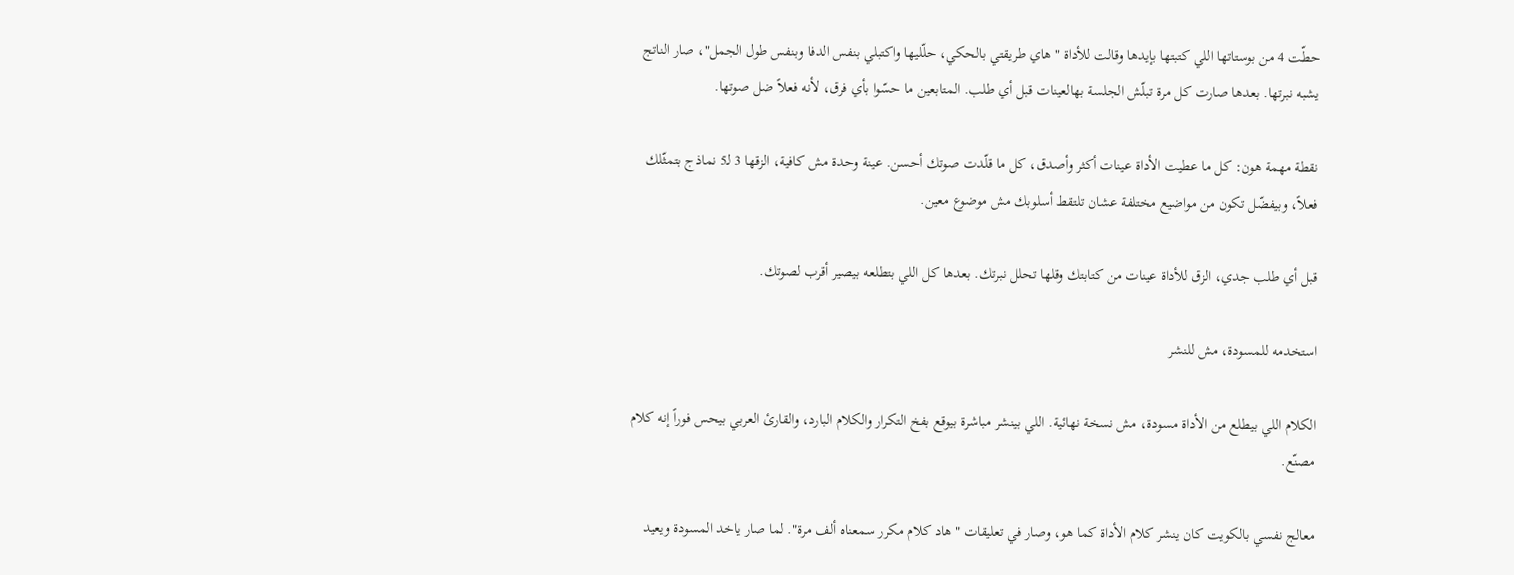حطّت 4 من بوستاتها اللي كتبتها بإيدها وقالت للأداة "هاي طريقتي بالحكي، حلّليها واكتبلي بنفس الدفا وبنفس طول الجمل"، صار الناتج يشبه نبرتها. بعدها صارت كل مرة تبلّش الجلسة بهالعينات قبل أي طلب. المتابعين ما حسّوا بأي فرق، لأنه فعلاً ضل صوتها.

نقطة مهمة هون: كل ما عطيت الأداة عينات أكثر وأصدق، كل ما قلّدت صوتك أحسن. عينة وحدة مش كافية، الزقها 3 لـ5 نماذج بتمثّلك فعلاً، وبيفضّل تكون من مواضيع مختلفة عشان تلتقط أسلوبك مش موضوع معين.

قبل أي طلب جدي، الزق للأداة عينات من كتابتك وقلها تحلل نبرتك. بعدها كل اللي بتطلعه بيصير أقرب لصوتك.

استخدمه للمسودة، مش للنشر

الكلام اللي بيطلع من الأداة مسودة، مش نسخة نهائية. اللي بينشر مباشرة بيوقع بفخ التكرار والكلام البارد، والقارئ العربي بيحس فوراً إنه كلام مصنّع.

معالج نفسي بالكويت كان ينشر كلام الأداة كما هو، وصار في تعليقات "هاد كلام مكرر سمعناه ألف مرة". لما صار ياخد المسودة ويعيد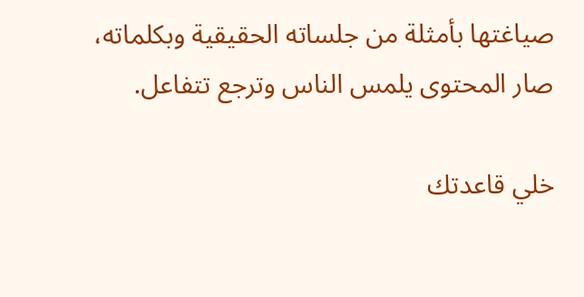صياغتها بأمثلة من جلساته الحقيقية وبكلماته، صار المحتوى يلمس الناس وترجع تتفاعل.

خلي قاعدتك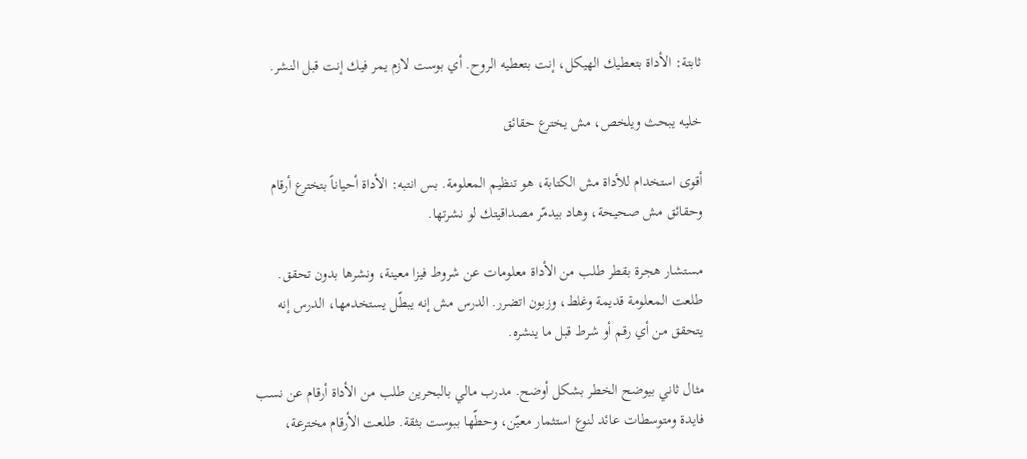ثابتة: الأداة بتعطيك الهيكل، إنت بتعطيه الروح. أي بوست لازم يمر فيك إنت قبل النشر.

خليه يبحث ويلخص، مش يخترع حقائق

أقوى استخدام للأداة مش الكتابة، هو تنظيم المعلومة. بس انتبه: الأداة أحياناً بتخترع أرقام وحقائق مش صحيحة، وهاد بيدمّر مصداقيتك لو نشرتها.

مستشار هجرة بقطر طلب من الأداة معلومات عن شروط فيزا معينة، ونشرها بدون تحقق. طلعت المعلومة قديمة وغلط، وزبون اتضرر. الدرس مش إنه يبطّل يستخدمها، الدرس إنه يتحقق من أي رقم أو شرط قبل ما ينشره.

مثال ثاني بيوضح الخطر بشكل أوضح. مدرب مالي بالبحرين طلب من الأداة أرقام عن نسب فايدة ومتوسطات عائد لنوع استثمار معيّن، وحطّها ببوست بثقة. طلعت الأرقام مخترعة،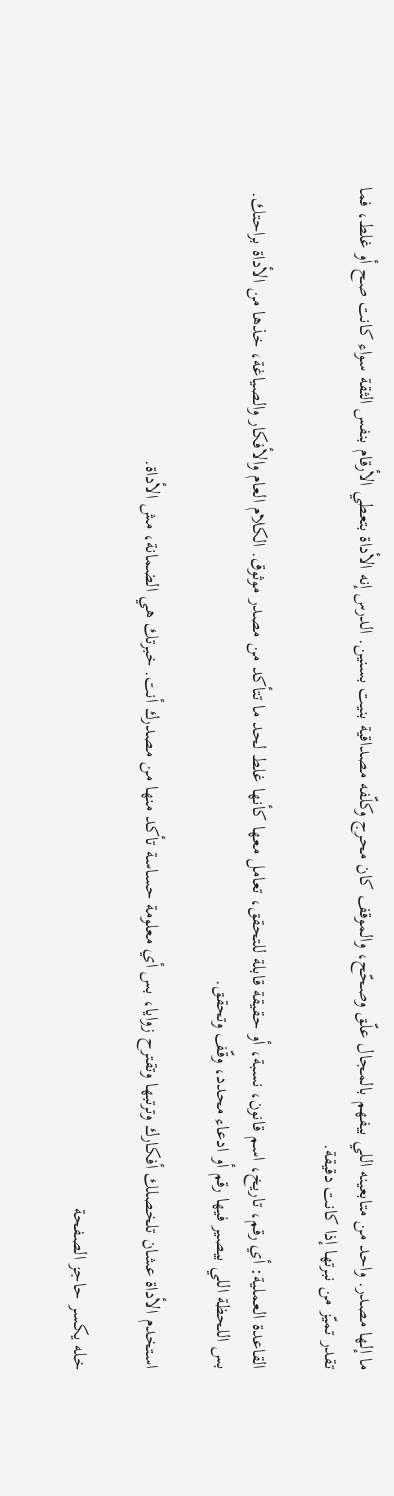ما إلها مصدر. واحد من متابعينه اللي بيفهم بالمجال علّق وصحّح، والموقف كان محرج وكلّفه مصداقية بنيت بسنين. الدرس إنه الأداة بتعطي الأرقام بنفس الثقة سواء كانت صح أو غلط، فما تقدر تميّز من نبرتها إذا كانت دقيقة.

القاعدة العملية: أي رقم، تاريخ، اسم قانون، نسبة، أو حقيقة قابلة للتحقق، تعامل معها كأنها غلط لحد ما تتأكد من مصدر موثوق. الكلام العام والأفكار والصياغة، خذها من الأداة براحتك. بس اللحظة اللي بيصير فيها رقم أو ادعاء محدد، وقّف وتحقق.

استخدم الأداة عشان تلخصلك أفكارك وترتبها وتقترح زوايا، بس أي معلومة حساسة تأكد منها من مصدرك أنت. خبرتك هي الضمانة، مش الأداة.

خله يكسر حاجز الصفحة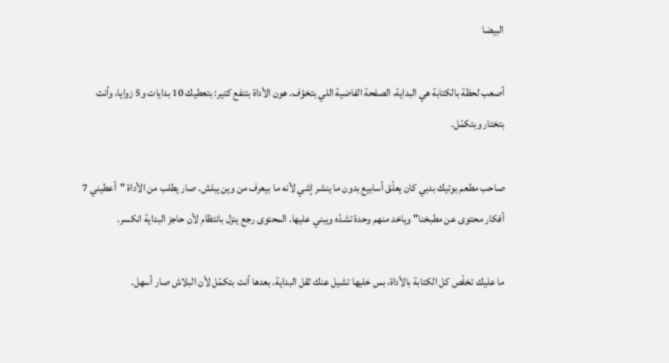البيضا

أصعب لحظة بالكتابة هي البداية، الصفحة الفاضية اللي بتخوّف. هون الأداة بتنفع كتير: بتعطيك 10 بدايات و5 زوايا، وأنت بتختار وبتكمّل.

صاحب مطعم بوتيك بدبي كان يعلّق أسابيع بدون ما ينشر إشي لأنه ما بيعرف من وين يبلش. صار يطلب من الأداة "أعطيني 7 أفكار محتوى عن مطبخنا" وياخد منهم وحدة تشدّه ويبني عليها. المحتوى رجع ينزل بانتظام لأن حاجز البداية انكسر.

ما عليك تخلّص كل الكتابة بالأداة، بس خليها تشيل عنك ثقل البداية. بعدها أنت بتكمّل لأن البلاش صار أسهل.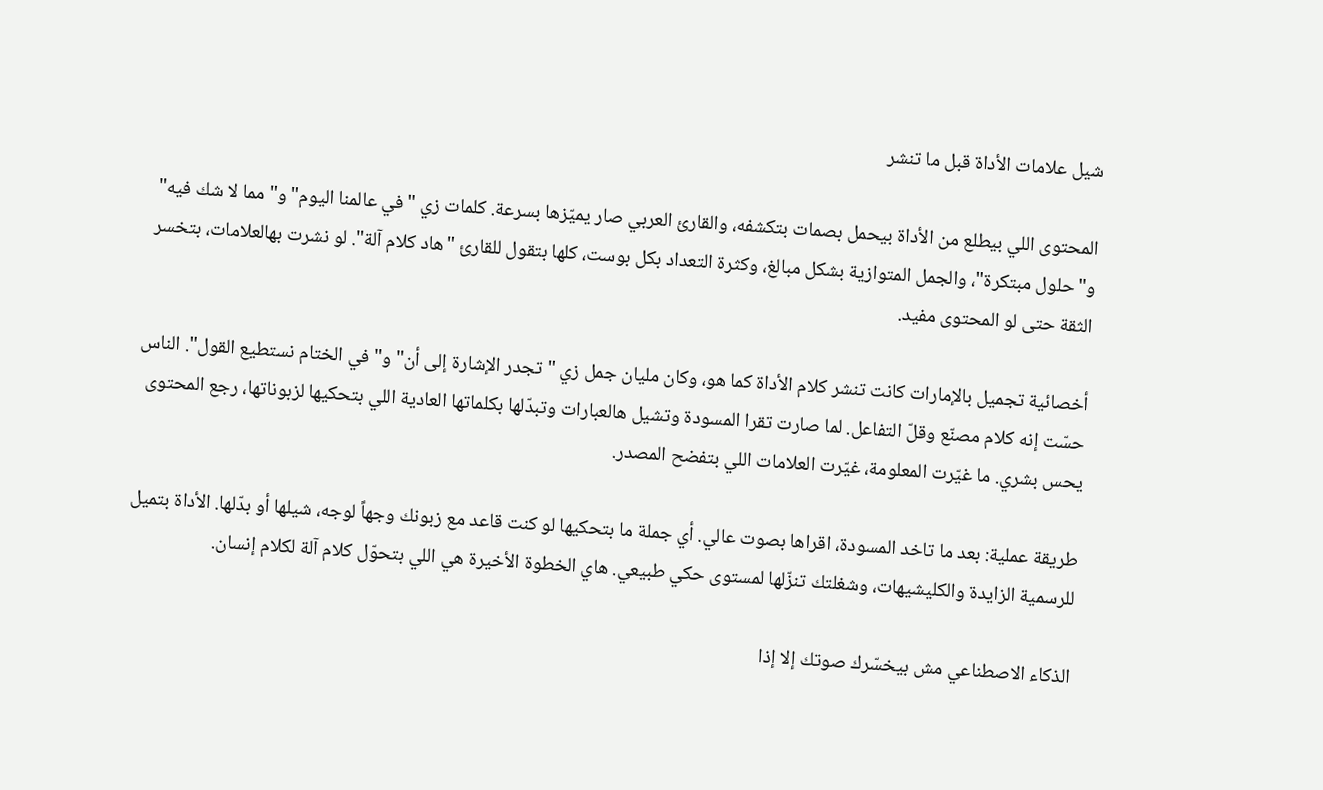شيل علامات الأداة قبل ما تنشر

المحتوى اللي بيطلع من الأداة بيحمل بصمات بتكشفه، والقارئ العربي صار يميّزها بسرعة. كلمات زي "في عالمنا اليوم" و"مما لا شك فيه" و"حلول مبتكرة"، والجمل المتوازية بشكل مبالغ، وكثرة التعداد بكل بوست، كلها بتقول للقارئ "هاد كلام آلة". لو نشرت بهالعلامات، بتخسر الثقة حتى لو المحتوى مفيد.

أخصائية تجميل بالإمارات كانت تنشر كلام الأداة كما هو، وكان مليان جمل زي "تجدر الإشارة إلى أن" و"في الختام نستطيع القول". الناس حسّت إنه كلام مصنّع وقلّ التفاعل. لما صارت تقرا المسودة وتشيل هالعبارات وتبدّلها بكلماتها العادية اللي بتحكيها لزبوناتها، رجع المحتوى يحس بشري. ما غيّرت المعلومة، غيّرت العلامات اللي بتفضح المصدر.

طريقة عملية: بعد ما تاخد المسودة، اقراها بصوت عالي. أي جملة ما بتحكيها لو كنت قاعد مع زبونك وجهاً لوجه، شيلها أو بدّلها. الأداة بتميل للرسمية الزايدة والكليشيهات، وشغلتك تنزّلها لمستوى حكي طبيعي. هاي الخطوة الأخيرة هي اللي بتحوّل كلام آلة لكلام إنسان.

الذكاء الاصطناعي مش بيخسّرك صوتك إلا إذا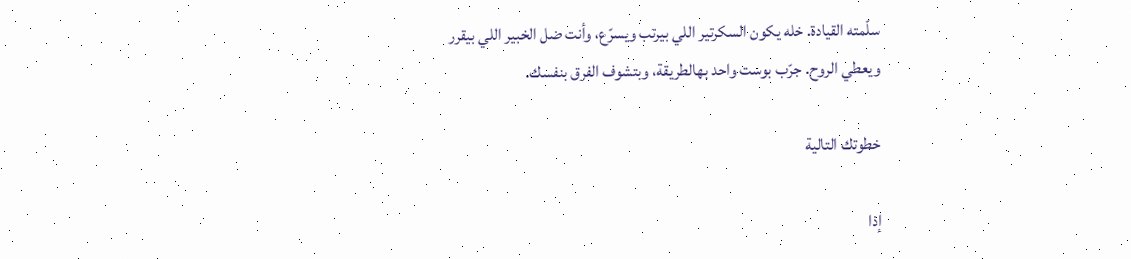سلّمته القيادة. خله يكون السكرتير اللي بيرتب ويسرّع، وأنت ضل الخبير اللي بيقرر ويعطي الروح. جرّب بوست واحد بهالطريقة، وبتشوف الفرق بنفسك.

خطوتك التالية

إذا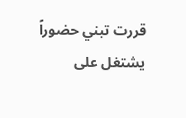قررت تبني حضوراً يشتغل على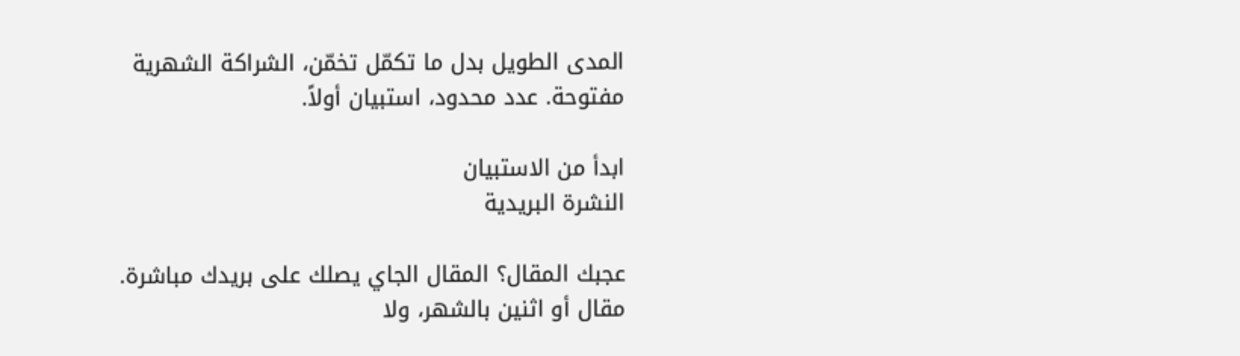المدى الطويل بدل ما تكمّل تخمّن، الشراكة الشهرية مفتوحة. عدد محدود، استبيان أولاً.

ابدأ من الاستبيان
النشرة البريدية

عجبك المقال؟ المقال الجاي يصلك على بريدك مباشرة. مقال أو اثنين بالشهر، ولا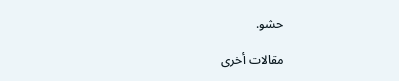حشو.

مقالات أخرى